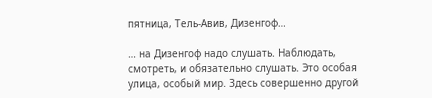пятница, Тель-Авив, Дизенгоф…

… на Дизенгоф надо слушать. Наблюдать, смотреть, и обязательно слушать. Это особая улица, особый мир. Здесь совершенно другой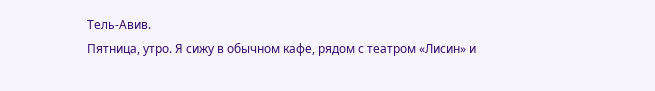Тель-Авив.
Пятница, утро. Я сижу в обычном кафе, рядом с театром «Лисин» и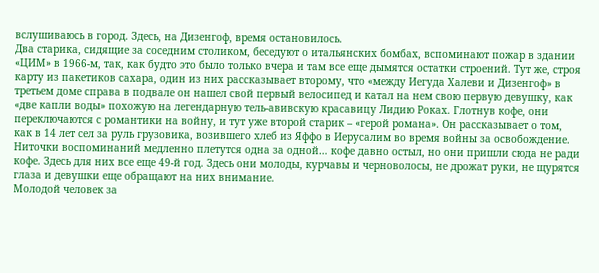вслушиваюсь в город. Здесь, на Дизенгоф, время остановилось.
Два старика, сидящие за соседним столиком, беседуют о итальянских бомбах, вспоминают пожар в здании «ЦИМ» в 1966-м, так, как будто это было только вчера и там все еще дымятся остатки строений. Тут же, строя карту из пакетиков сахара, один из них рассказывает второму, что «между Иегуда Халеви и Дизенгоф» в третьем доме справа в подвале он нашел свой первый велосипед и катал на нем свою первую девушку, как «две капли воды» похожую на легендарную тель-авивскую красавицу Лидию Роках. Глотнув кофе, они переключаются с романтики на войну, и тут уже второй старик – «герой романа». Он рассказывает о том, как в 14 лет сел за руль грузовика, возившего хлеб из Яффо в Иерусалим во время войны за освобождение. Ниточки воспоминаний медленно плетутся одна за одной… кофе давно остыл, но они пришли сюда не ради кофе. Здесь для них все еще 49-й год. Здесь они молоды, курчавы и черноволосы, не дрожат руки, не щурятся глаза и девушки еще обращают на них внимание.
Молодой человек за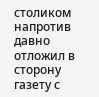столиком напротив давно отложил в сторону газету с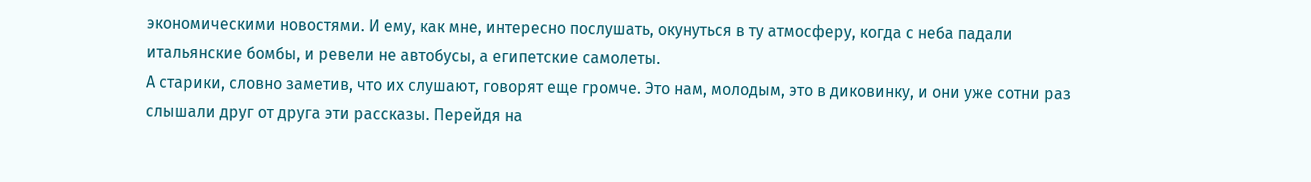экономическими новостями. И ему, как мне, интересно послушать, окунуться в ту атмосферу, когда с неба падали итальянские бомбы, и ревели не автобусы, а египетские самолеты.
А старики, словно заметив, что их слушают, говорят еще громче. Это нам, молодым, это в диковинку, и они уже сотни раз слышали друг от друга эти рассказы. Перейдя на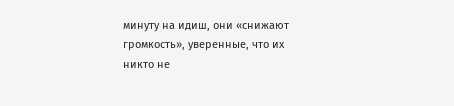минуту на идиш, они «снижают громкость», уверенные, что их никто не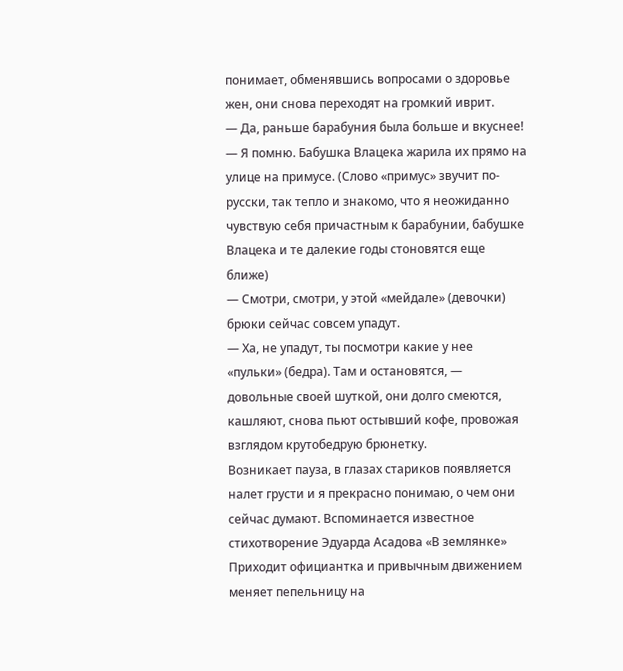понимает, обменявшись вопросами о здоровье жен, они снова переходят на громкий иврит.
— Да, раньше барабуния была больше и вкуснее!
— Я помню. Бабушка Влацека жарила их прямо на улице на примусе. (Слово «примус» звучит по-русски, так тепло и знакомо, что я неожиданно чувствую себя причастным к барабунии, бабушке Влацека и те далекие годы стоновятся еще ближе)
— Смотри, смотри, у этой «мейдале» (девочки) брюки сейчас совсем упадут.
— Ха, не упадут, ты посмотри какие у нее «пульки» (бедра). Там и остановятся, — довольные своей шуткой, они долго смеются, кашляют, снова пьют остывший кофе, провожая взглядом крутобедрую брюнетку.
Возникает пауза, в глазах стариков появляется налет грусти и я прекрасно понимаю, о чем они сейчас думают. Вспоминается известное стихотворение Эдуарда Асадова «В землянке»
Приходит официантка и привычным движением меняет пепельницу на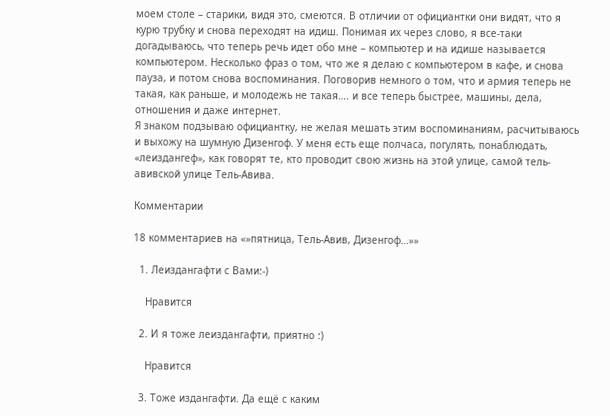моем столе – старики, видя это, смеются. В отличии от официантки они видят, что я курю трубку и снова переходят на идиш. Понимая их через слово, я все-таки догадываюсь, что теперь речь идет обо мне – компьютер и на идише называется компьютером. Несколько фраз о том, что же я делаю с компьютером в кафе, и снова пауза, и потом снова воспоминания. Поговорив немного о том, что и армия теперь не такая, как раньше, и молодежь не такая…. и все теперь быстрее, машины, дела, отношения и даже интернет.
Я знаком подзываю официантку, не желая мешать этим воспоминаниям, расчитываюсь и выхожу на шумную Дизенгоф. У меня есть еще полчаса, погулять, понаблюдать, «леиздангеф», как говорят те, кто проводит свою жизнь на этой улице, самой тель-авивской улице Тель-Авива.

Комментарии

18 комментариев на «»пятница, Тель-Авив, Дизенгоф…»»

  1. Леиздангафти с Вами:-)

    Нравится

  2. И я тоже леиздангафти, приятно :)

    Нравится

  3. Тоже издангафти. Да ещё с каким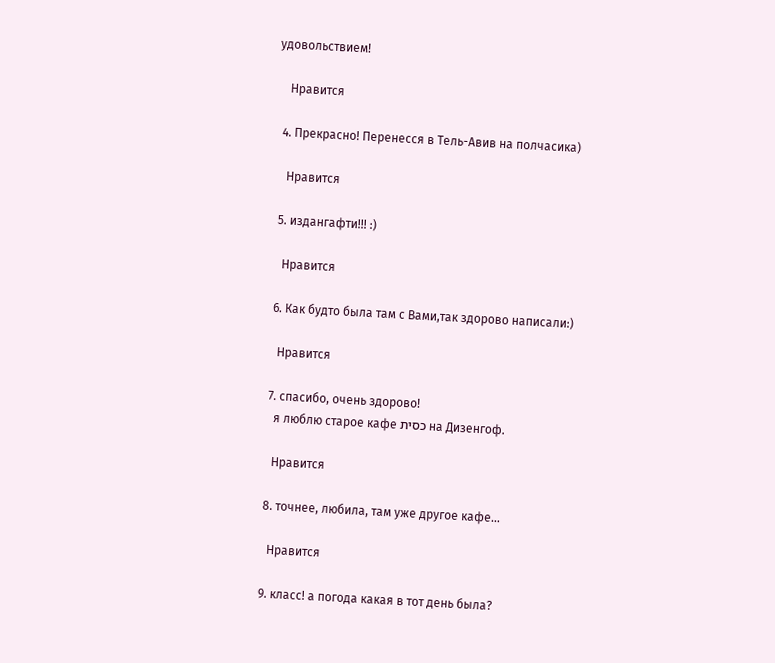удовольствием!

    Нравится

  4. Прекрасно! Перенесся в Тель-Авив на полчасика)

    Нравится

  5. издангафти!!! :)

    Нравится

  6. Как будто была там с Вами,так здорово написали:)

    Нравится

  7. спасибо, очень здорово!
    я люблю старое кафе כסית на Дизенгоф.

    Нравится

  8. точнее, любила, там уже другое кафе…

    Нравится

  9. класс! а погода какая в тот день была?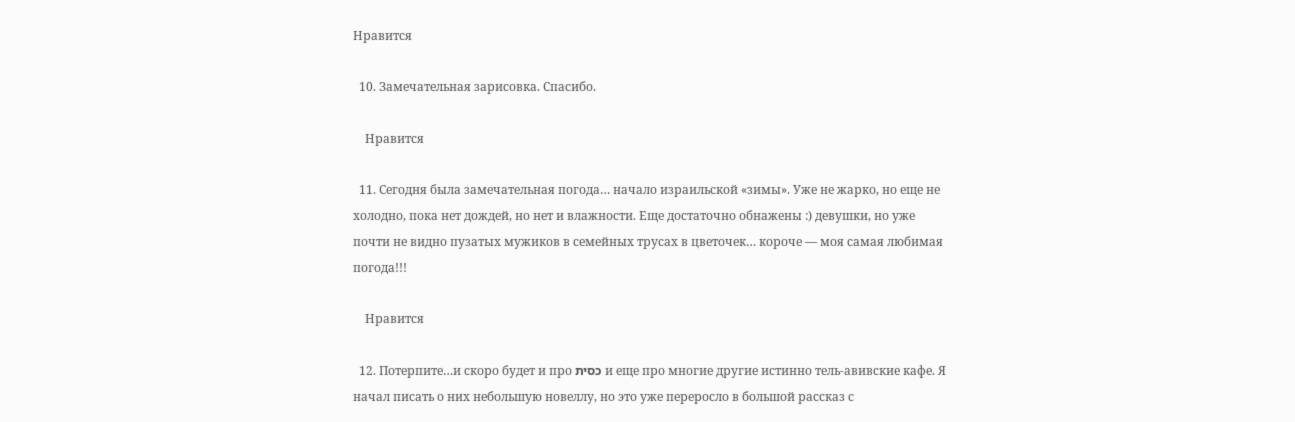Нравится

  10. Замечательная зарисовка. Спасибо.

    Нравится

  11. Сегодня была замечательная погода… начало израильской «зимы». Уже не жарко, но еще не холодно, пока нет дождей, но нет и влажности. Еще достаточно обнажены :) девушки, но уже почти не видно пузатых мужиков в семейных трусах в цветочек… короче — моя самая любимая погода!!!

    Нравится

  12. Потерпите…и скоро будет и про כסית и еще про многие другие истинно тель-авивские кафе. Я начал писать о них небольшую новеллу, но это уже переросло в большой рассказ с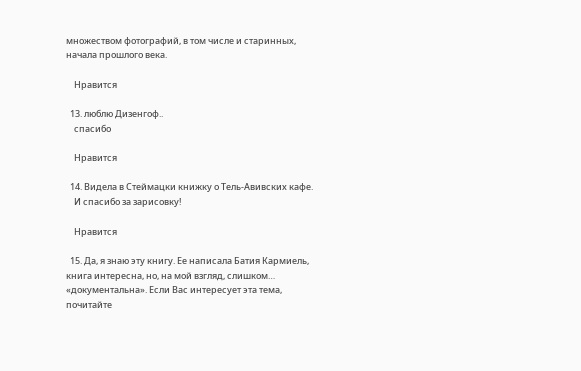множеством фотографий, в том числе и старинных, начала прошлого века.

    Нравится

  13. люблю Дизенгоф..
    спасибо

    Нравится

  14. Видела в Стеймацки книжку о Тель-Авивских кафе.
    И спасибо за зарисовку!

    Нравится

  15. Да, я знаю эту книгу. Ее написала Батия Кармиель, книга интересна, но, на мой взгляд, слишком… «документальна». Если Вас интересует эта тема, почитайте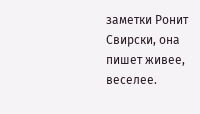заметки Ронит Свирски, она пишет живее, веселее.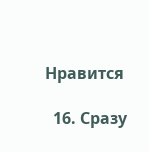Нравится

  16. Сразу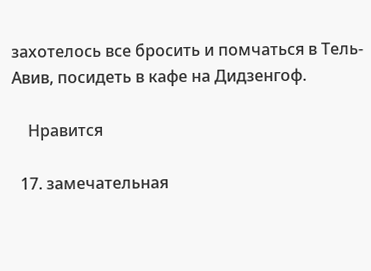захотелось все бросить и помчаться в Тель-Авив, посидеть в кафе на Дидзенгоф.

    Нравится

  17. замечательная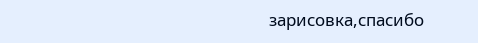зарисовка,спасибо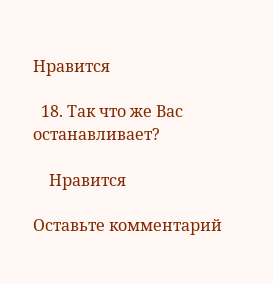Нравится

  18. Так что же Вас останавливает?

    Нравится

Оставьте комментарий